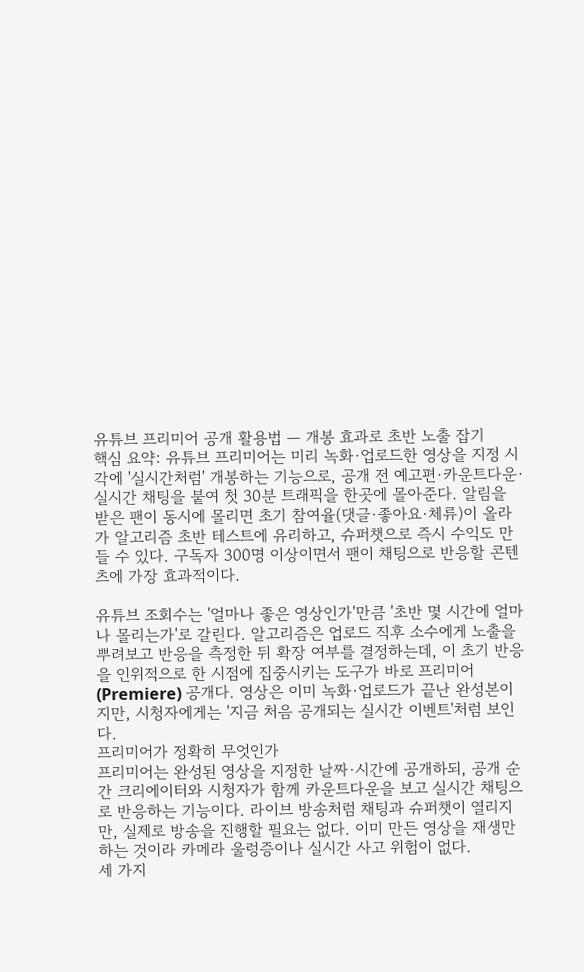유튜브 프리미어 공개 활용법 — 개봉 효과로 초반 노출 잡기
핵심 요약: 유튜브 프리미어는 미리 녹화·업로드한 영상을 지정 시각에 '실시간처럼' 개봉하는 기능으로, 공개 전 예고편·카운트다운·실시간 채팅을 붙여 첫 30분 트래픽을 한곳에 몰아준다. 알림을 받은 팬이 동시에 몰리면 초기 참여율(댓글·좋아요·체류)이 올라가 알고리즘 초반 테스트에 유리하고, 슈퍼챗으로 즉시 수익도 만들 수 있다. 구독자 300명 이상이면서 팬이 채팅으로 반응할 콘텐츠에 가장 효과적이다.

유튜브 조회수는 '얼마나 좋은 영상인가'만큼 '초반 몇 시간에 얼마나 몰리는가'로 갈린다. 알고리즘은 업로드 직후 소수에게 노출을 뿌려보고 반응을 측정한 뒤 확장 여부를 결정하는데, 이 초기 반응을 인위적으로 한 시점에 집중시키는 도구가 바로 프리미어(Premiere) 공개다. 영상은 이미 녹화·업로드가 끝난 완성본이지만, 시청자에게는 '지금 처음 공개되는 실시간 이벤트'처럼 보인다.
프리미어가 정확히 무엇인가
프리미어는 완성된 영상을 지정한 날짜·시간에 공개하되, 공개 순간 크리에이터와 시청자가 함께 카운트다운을 보고 실시간 채팅으로 반응하는 기능이다. 라이브 방송처럼 채팅과 슈퍼챗이 열리지만, 실제로 방송을 진행할 필요는 없다. 이미 만든 영상을 재생만 하는 것이라 카메라 울렁증이나 실시간 사고 위험이 없다.
세 가지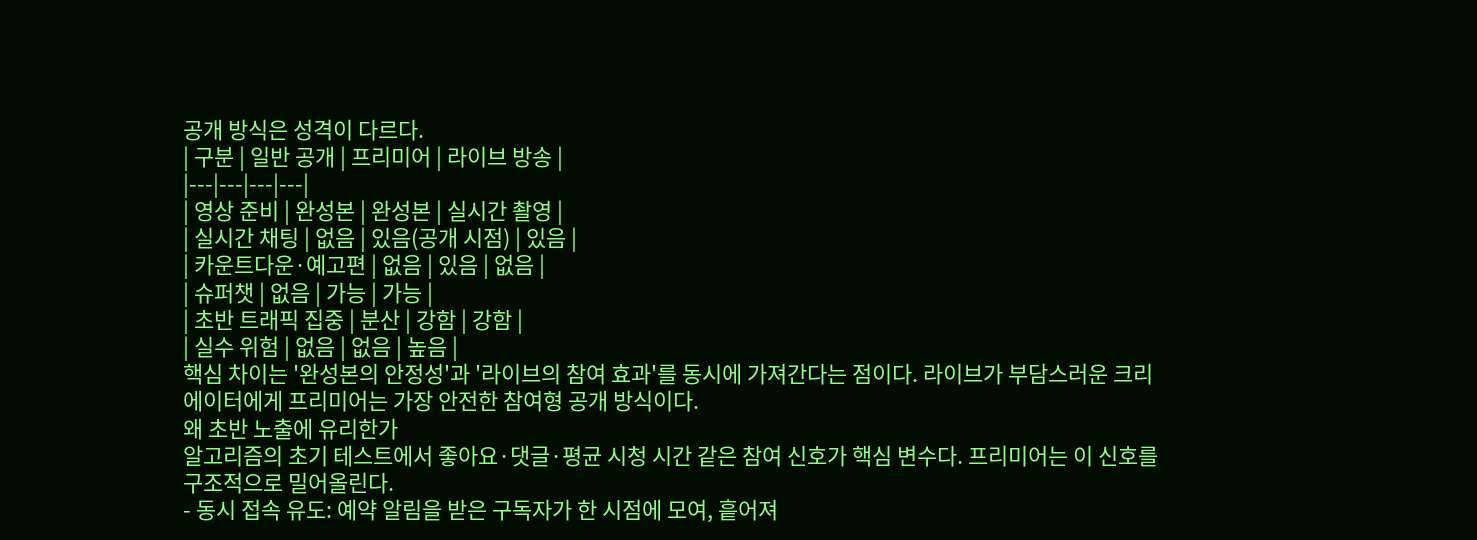공개 방식은 성격이 다르다.
| 구분 | 일반 공개 | 프리미어 | 라이브 방송 |
|---|---|---|---|
| 영상 준비 | 완성본 | 완성본 | 실시간 촬영 |
| 실시간 채팅 | 없음 | 있음(공개 시점) | 있음 |
| 카운트다운·예고편 | 없음 | 있음 | 없음 |
| 슈퍼챗 | 없음 | 가능 | 가능 |
| 초반 트래픽 집중 | 분산 | 강함 | 강함 |
| 실수 위험 | 없음 | 없음 | 높음 |
핵심 차이는 '완성본의 안정성'과 '라이브의 참여 효과'를 동시에 가져간다는 점이다. 라이브가 부담스러운 크리에이터에게 프리미어는 가장 안전한 참여형 공개 방식이다.
왜 초반 노출에 유리한가
알고리즘의 초기 테스트에서 좋아요·댓글·평균 시청 시간 같은 참여 신호가 핵심 변수다. 프리미어는 이 신호를 구조적으로 밀어올린다.
- 동시 접속 유도: 예약 알림을 받은 구독자가 한 시점에 모여, 흩어져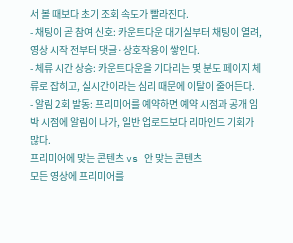서 볼 때보다 초기 조회 속도가 빨라진다.
- 채팅이 곧 참여 신호: 카운트다운 대기실부터 채팅이 열려, 영상 시작 전부터 댓글·상호작용이 쌓인다.
- 체류 시간 상승: 카운트다운을 기다리는 몇 분도 페이지 체류로 잡히고, 실시간이라는 심리 때문에 이탈이 줄어든다.
- 알림 2회 발동: 프리미어를 예약하면 예약 시점과 공개 임박 시점에 알림이 나가, 일반 업로드보다 리마인드 기회가 많다.
프리미어에 맞는 콘텐츠 vs 안 맞는 콘텐츠
모든 영상에 프리미어를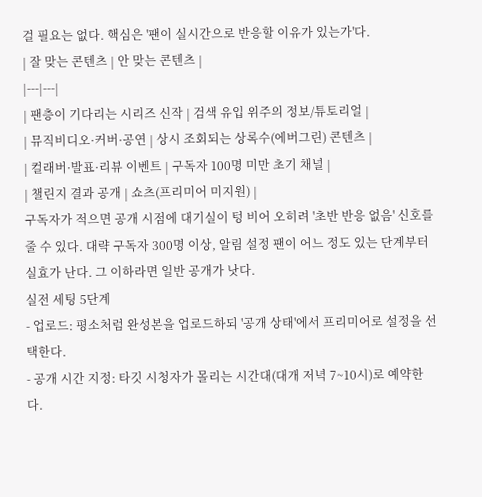걸 필요는 없다. 핵심은 '팬이 실시간으로 반응할 이유가 있는가'다.
| 잘 맞는 콘텐츠 | 안 맞는 콘텐츠 |
|---|---|
| 팬층이 기다리는 시리즈 신작 | 검색 유입 위주의 정보/튜토리얼 |
| 뮤직비디오·커버·공연 | 상시 조회되는 상록수(에버그린) 콘텐츠 |
| 컬래버·발표·리뷰 이벤트 | 구독자 100명 미만 초기 채널 |
| 챌린지 결과 공개 | 쇼츠(프리미어 미지원) |
구독자가 적으면 공개 시점에 대기실이 텅 비어 오히려 '초반 반응 없음' 신호를 줄 수 있다. 대략 구독자 300명 이상, 알림 설정 팬이 어느 정도 있는 단계부터 실효가 난다. 그 이하라면 일반 공개가 낫다.
실전 세팅 5단계
- 업로드: 평소처럼 완성본을 업로드하되 '공개 상태'에서 프리미어로 설정을 선택한다.
- 공개 시간 지정: 타깃 시청자가 몰리는 시간대(대개 저녁 7~10시)로 예약한다.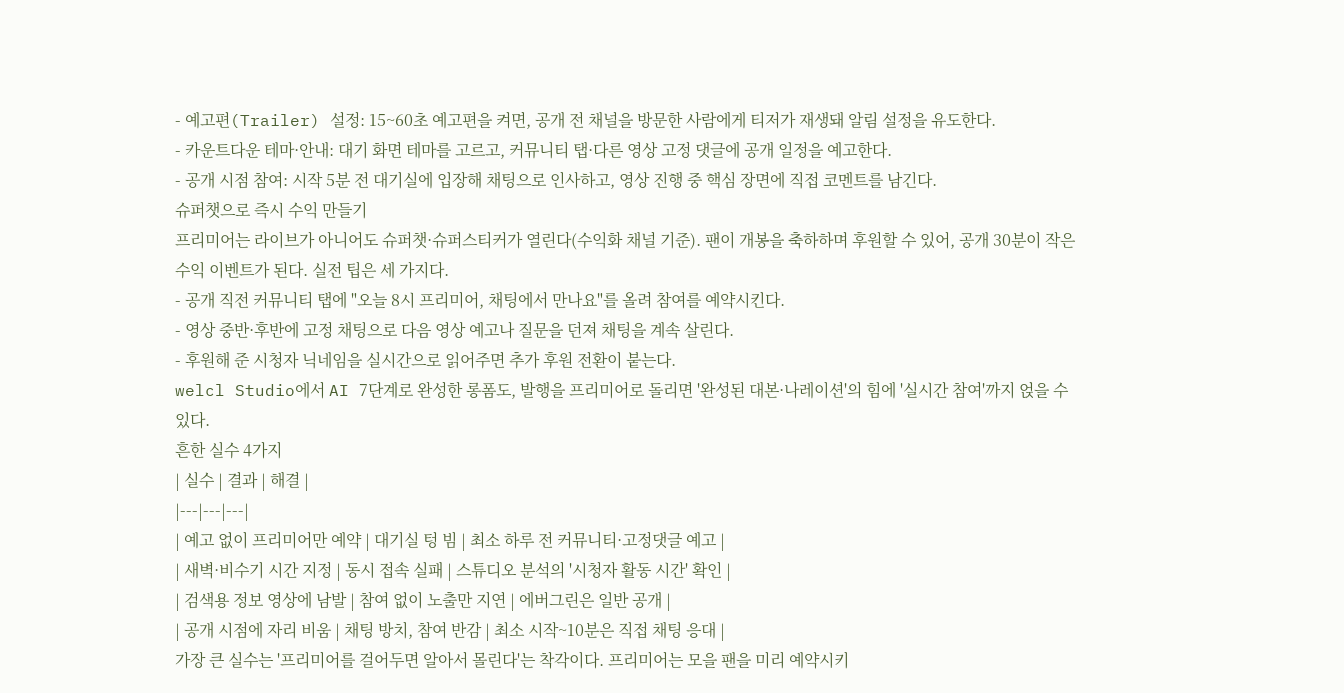- 예고편(Trailer) 설정: 15~60초 예고편을 켜면, 공개 전 채널을 방문한 사람에게 티저가 재생돼 알림 설정을 유도한다.
- 카운트다운 테마·안내: 대기 화면 테마를 고르고, 커뮤니티 탭·다른 영상 고정 댓글에 공개 일정을 예고한다.
- 공개 시점 참여: 시작 5분 전 대기실에 입장해 채팅으로 인사하고, 영상 진행 중 핵심 장면에 직접 코멘트를 남긴다.
슈퍼챗으로 즉시 수익 만들기
프리미어는 라이브가 아니어도 슈퍼챗·슈퍼스티커가 열린다(수익화 채널 기준). 팬이 개봉을 축하하며 후원할 수 있어, 공개 30분이 작은 수익 이벤트가 된다. 실전 팁은 세 가지다.
- 공개 직전 커뮤니티 탭에 "오늘 8시 프리미어, 채팅에서 만나요"를 올려 참여를 예약시킨다.
- 영상 중반·후반에 고정 채팅으로 다음 영상 예고나 질문을 던져 채팅을 계속 살린다.
- 후원해 준 시청자 닉네임을 실시간으로 읽어주면 추가 후원 전환이 붙는다.
welcl Studio에서 AI 7단계로 완성한 롱폼도, 발행을 프리미어로 돌리면 '완성된 대본·나레이션'의 힘에 '실시간 참여'까지 얹을 수 있다.
흔한 실수 4가지
| 실수 | 결과 | 해결 |
|---|---|---|
| 예고 없이 프리미어만 예약 | 대기실 텅 빔 | 최소 하루 전 커뮤니티·고정댓글 예고 |
| 새벽·비수기 시간 지정 | 동시 접속 실패 | 스튜디오 분석의 '시청자 활동 시간' 확인 |
| 검색용 정보 영상에 남발 | 참여 없이 노출만 지연 | 에버그린은 일반 공개 |
| 공개 시점에 자리 비움 | 채팅 방치, 참여 반감 | 최소 시작~10분은 직접 채팅 응대 |
가장 큰 실수는 '프리미어를 걸어두면 알아서 몰린다'는 착각이다. 프리미어는 모을 팬을 미리 예약시키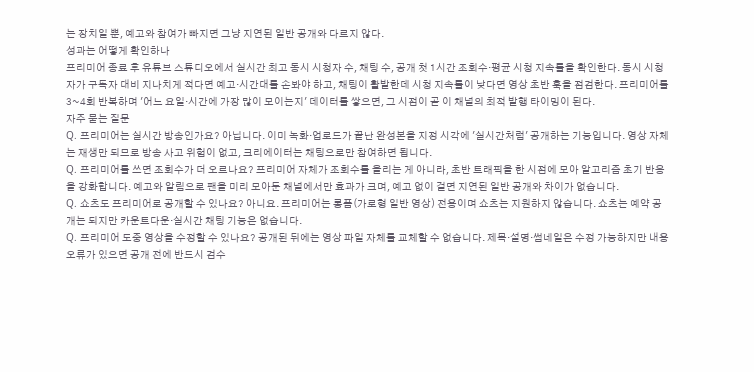는 장치일 뿐, 예고와 참여가 빠지면 그냥 지연된 일반 공개와 다르지 않다.
성과는 어떻게 확인하나
프리미어 종료 후 유튜브 스튜디오에서 실시간 최고 동시 시청자 수, 채팅 수, 공개 첫 1시간 조회수·평균 시청 지속률을 확인한다. 동시 시청자가 구독자 대비 지나치게 적다면 예고·시간대를 손봐야 하고, 채팅이 활발한데 시청 지속률이 낮다면 영상 초반 훅을 점검한다. 프리미어를 3~4회 반복하며 '어느 요일·시간에 가장 많이 모이는지' 데이터를 쌓으면, 그 시점이 곧 이 채널의 최적 발행 타이밍이 된다.
자주 묻는 질문
Q. 프리미어는 실시간 방송인가요? 아닙니다. 이미 녹화·업로드가 끝난 완성본을 지정 시각에 '실시간처럼' 공개하는 기능입니다. 영상 자체는 재생만 되므로 방송 사고 위험이 없고, 크리에이터는 채팅으로만 참여하면 됩니다.
Q. 프리미어를 쓰면 조회수가 더 오르나요? 프리미어 자체가 조회수를 올리는 게 아니라, 초반 트래픽을 한 시점에 모아 알고리즘 초기 반응을 강화합니다. 예고와 알림으로 팬을 미리 모아둔 채널에서만 효과가 크며, 예고 없이 걸면 지연된 일반 공개와 차이가 없습니다.
Q. 쇼츠도 프리미어로 공개할 수 있나요? 아니요. 프리미어는 롱폼(가로형 일반 영상) 전용이며 쇼츠는 지원하지 않습니다. 쇼츠는 예약 공개는 되지만 카운트다운·실시간 채팅 기능은 없습니다.
Q. 프리미어 도중 영상을 수정할 수 있나요? 공개된 뒤에는 영상 파일 자체를 교체할 수 없습니다. 제목·설명·썸네일은 수정 가능하지만 내용 오류가 있으면 공개 전에 반드시 검수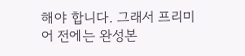해야 합니다. 그래서 프리미어 전에는 완성본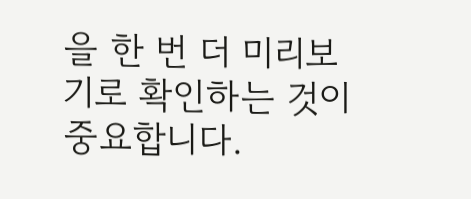을 한 번 더 미리보기로 확인하는 것이 중요합니다.